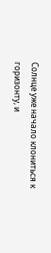Солнце уже начало клониться к горизонту, и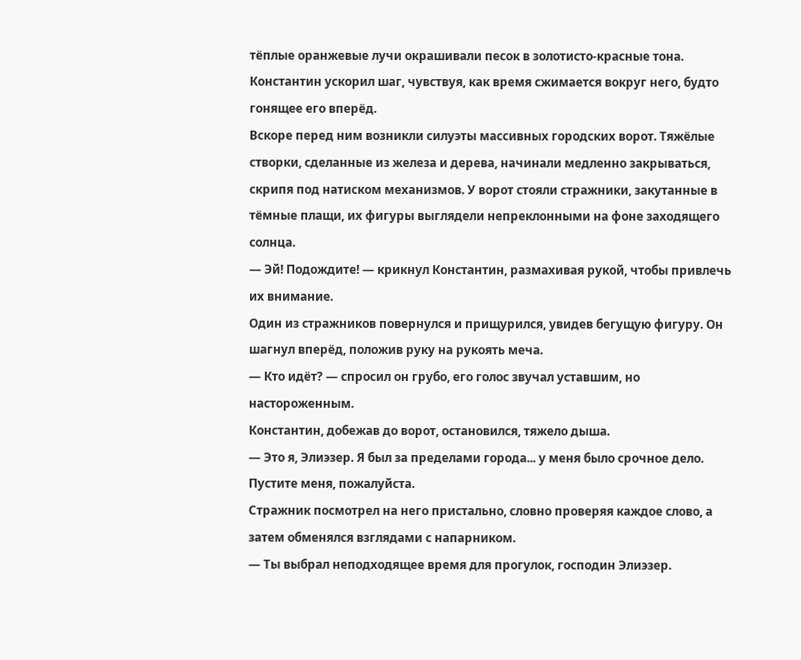тёплые оранжевые лучи окрашивали песок в золотисто-красные тона. Константин ускорил шаг, чувствуя, как время сжимается вокруг него, будто гонящее его вперёд.
Вскоре перед ним возникли силуэты массивных городских ворот. Тяжёлые створки, сделанные из железа и дерева, начинали медленно закрываться, скрипя под натиском механизмов. У ворот стояли стражники, закутанные в тёмные плащи, их фигуры выглядели непреклонными на фоне заходящего солнца.
— Эй! Подождите! — крикнул Константин, размахивая рукой, чтобы привлечь их внимание.
Один из стражников повернулся и прищурился, увидев бегущую фигуру. Он шагнул вперёд, положив руку на рукоять меча.
— Кто идёт? — спросил он грубо, его голос звучал уставшим, но настороженным.
Константин, добежав до ворот, остановился, тяжело дыша.
— Это я, Элиэзер. Я был за пределами города... у меня было срочное дело. Пустите меня, пожалуйста.
Стражник посмотрел на него пристально, словно проверяя каждое слово, а затем обменялся взглядами с напарником.
— Ты выбрал неподходящее время для прогулок, господин Элиэзер.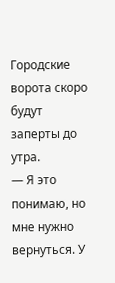Городские ворота скоро будут заперты до утра.
— Я это понимаю, но мне нужно вернуться. У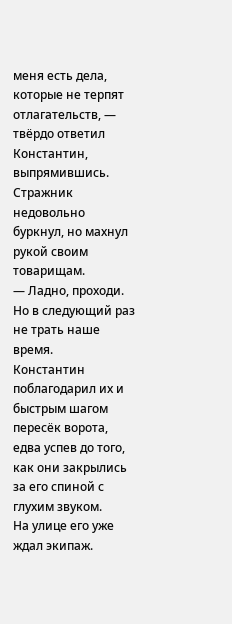меня есть дела, которые не терпят отлагательств, — твёрдо ответил Константин, выпрямившись.
Стражник недовольно буркнул, но махнул рукой своим товарищам.
— Ладно, проходи. Но в следующий раз не трать наше время.
Константин поблагодарил их и быстрым шагом пересёк ворота, едва успев до того, как они закрылись за его спиной с глухим звуком.
На улице его уже ждал экипаж.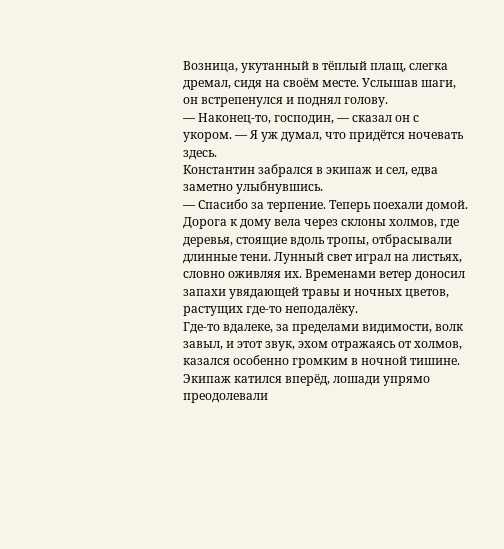Возница, укутанный в тёплый плащ, слегка дремал, сидя на своём месте. Услышав шаги, он встрепенулся и поднял голову.
— Наконец-то, господин, — сказал он с укором. — Я уж думал, что придётся ночевать здесь.
Константин забрался в экипаж и сел, едва заметно улыбнувшись.
— Спасибо за терпение. Теперь поехали домой.
Дорога к дому вела через склоны холмов, где деревья, стоящие вдоль тропы, отбрасывали длинные тени. Лунный свет играл на листьях, словно оживляя их. Временами ветер доносил запахи увядающей травы и ночных цветов, растущих где-то неподалёку.
Где-то вдалеке, за пределами видимости, волк завыл, и этот звук, эхом отражаясь от холмов, казался особенно громким в ночной тишине.
Экипаж катился вперёд, лошади упрямо преодолевали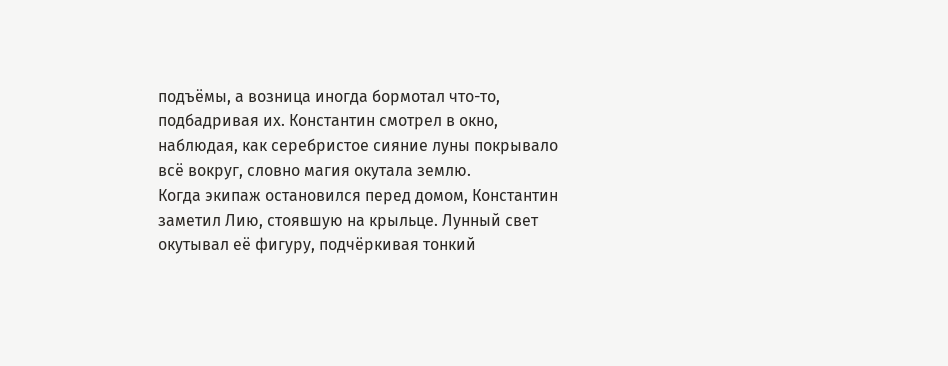подъёмы, а возница иногда бормотал что-то, подбадривая их. Константин смотрел в окно, наблюдая, как серебристое сияние луны покрывало всё вокруг, словно магия окутала землю.
Когда экипаж остановился перед домом, Константин заметил Лию, стоявшую на крыльце. Лунный свет окутывал её фигуру, подчёркивая тонкий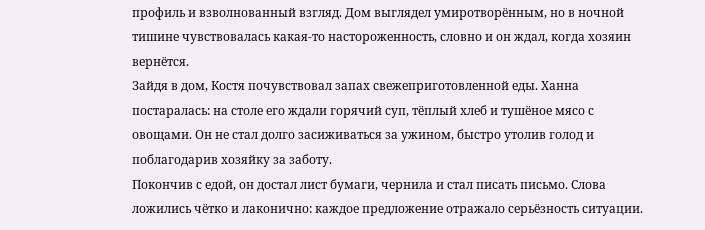профиль и взволнованный взгляд. Дом выглядел умиротворённым, но в ночной тишине чувствовалась какая-то настороженность, словно и он ждал, когда хозяин вернётся.
Зайдя в дом, Костя почувствовал запах свежеприготовленной еды. Ханна постаралась: на столе его ждали горячий суп, тёплый хлеб и тушёное мясо с овощами. Он не стал долго засиживаться за ужином, быстро утолив голод и поблагодарив хозяйку за заботу.
Покончив с едой, он достал лист бумаги, чернила и стал писать письмо. Слова ложились чётко и лаконично: каждое предложение отражало серьёзность ситуации.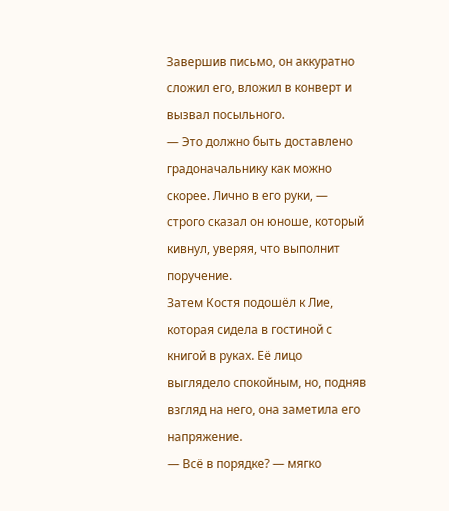Завершив письмо, он аккуратно сложил его, вложил в конверт и вызвал посыльного.
— Это должно быть доставлено градоначальнику как можно скорее. Лично в его руки, — строго сказал он юноше, который кивнул, уверяя, что выполнит поручение.
Затем Костя подошёл к Лие, которая сидела в гостиной с книгой в руках. Её лицо выглядело спокойным, но, подняв взгляд на него, она заметила его напряжение.
— Всё в порядке? — мягко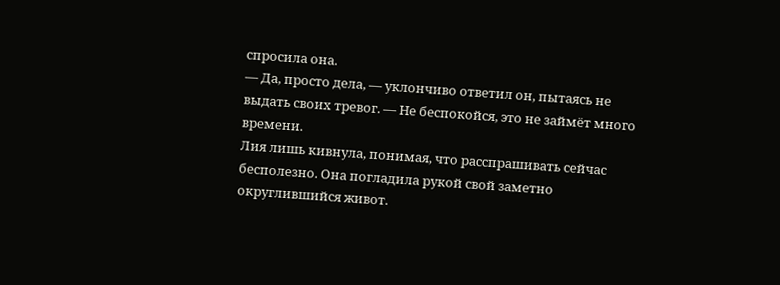спросила она.
— Да, просто дела, — уклончиво ответил он, пытаясь не выдать своих тревог. — Не беспокойся, это не займёт много времени.
Лия лишь кивнула, понимая, что расспрашивать сейчас бесполезно. Она погладила рукой свой заметно округлившийся живот.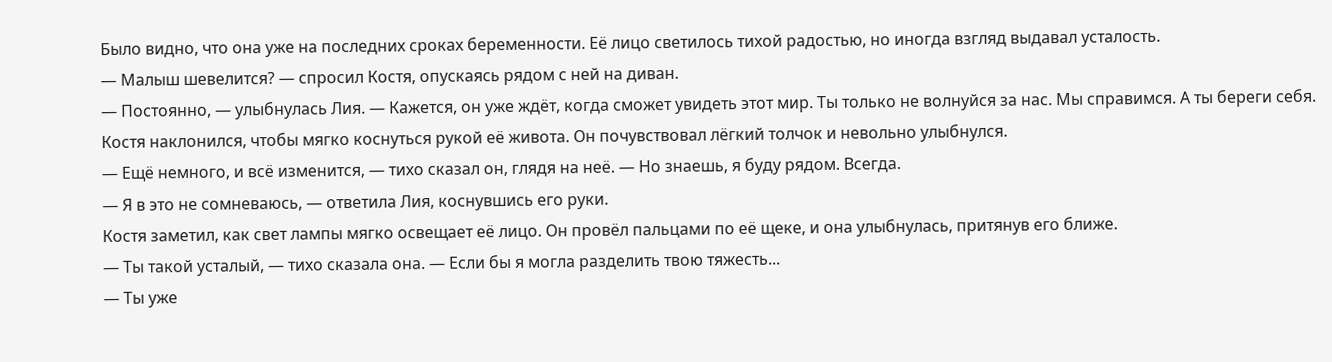Было видно, что она уже на последних сроках беременности. Её лицо светилось тихой радостью, но иногда взгляд выдавал усталость.
— Малыш шевелится? — спросил Костя, опускаясь рядом с ней на диван.
— Постоянно, — улыбнулась Лия. — Кажется, он уже ждёт, когда сможет увидеть этот мир. Ты только не волнуйся за нас. Мы справимся. А ты береги себя.
Костя наклонился, чтобы мягко коснуться рукой её живота. Он почувствовал лёгкий толчок и невольно улыбнулся.
— Ещё немного, и всё изменится, — тихо сказал он, глядя на неё. — Но знаешь, я буду рядом. Всегда.
— Я в это не сомневаюсь, — ответила Лия, коснувшись его руки.
Костя заметил, как свет лампы мягко освещает её лицо. Он провёл пальцами по её щеке, и она улыбнулась, притянув его ближе.
— Ты такой усталый, — тихо сказала она. — Если бы я могла разделить твою тяжесть...
— Ты уже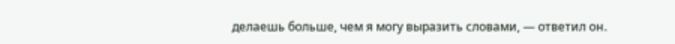делаешь больше, чем я могу выразить словами, — ответил он.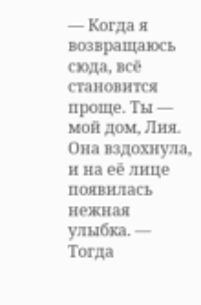— Когда я возвращаюсь сюда, всё становится проще. Ты — мой дом, Лия.
Она вздохнула, и на её лице появилась нежная улыбка. — Тогда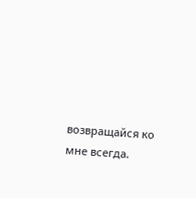возвращайся ко мне всегда.